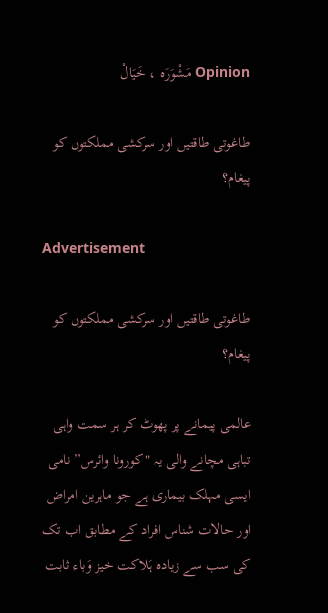Opinion مَشْوَرَہ ، خَیَالْ

طاغوتی طاقتیں اور سرکشی مملکتوں کو پیغام؟

Advertisement

طاغوتی طاقتیں اور سرکشی مملکتوں کو پیغام؟

عالمی پیمانے پر پھوٹ کر ہر سمت واہی تباہی مچانے والی یہ "کورونا وائرس” نامی ایسی مہلک بیماری ہے جو ماہرین امراض اور حالات شناس افراد کے مطابق اب تک کی سب سے زیادہ ہَلاکت خیز وَباء ثابت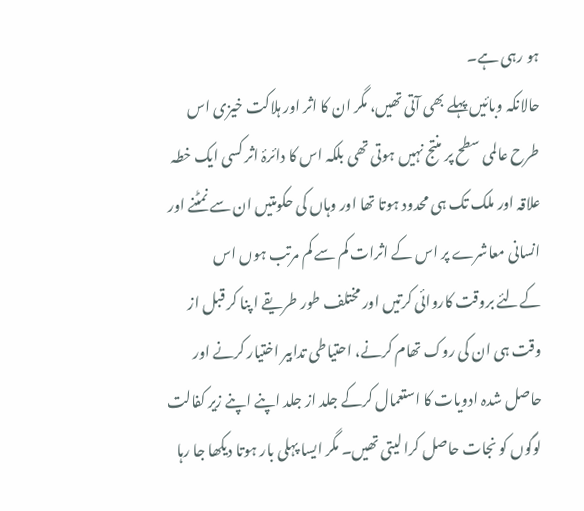ہو رہی ہے۔
حالانکہ وبائیں پہلے بھی آتی تھیں، مگر ان کا اثر اور ہلاکت خیزی اس طرح عالمی سطح پر منتج نہیں ہوتی تھی بلکہ اس کا دائرۂ اثر کسی ایک خطہ علاقہ اور ملک تک ہی محدود ہوتا تھا اور وہاں کی حکومتیں ان سے نمٹنے اور انسانی معاشرے پر اس کے اثرات کم سے کم مرتب ہوں اس کےلئے بروقت کاروائی کرتیں اور مختلف طور طریقے ا پنا کر قبل از وقت ہی ان کی روک تھام کرنے، احتیاطی تدابیر اختیار کرنے اور حاصل شدہ ادویات کا استعمال کرکے جلد از جلد اپنے اپنے زیر کفالت لوگوں کو نجات حاصل کرا لیتی تھیں۔ مگر ایسا پہلی بار ہوتا دیکھا جا رہا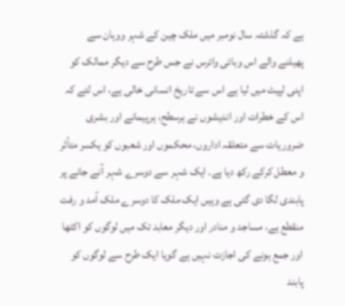ہے کہ گذشتہ سال نومبر میں ملک چین کے شہر ووہان سے پھیلنے والے اس وبائی وائرس نے جس طرح سے دیگر ممالک کو اپنی لپیٹ میں لیا ہے اس سے تاریخ انسانی خالی ہے، اس لئے کہ اس کے خطرات اور اندیشوں نے ہرسطح، ہرپیمانے اور بشری ضروریات سے متعلقہ اداروں، محکموں اور شعبوں کو یکسر متأثر و معطل کرکے رکھ دیا ہے۔ ایک شہر سے دوسرے شہر آنے جانے پر پابندی لگا دی گئی ہے وہیں ایک ملک کا دوسرے ملک آمد و رفت منقطع ہے، مساجد و منادر اور دیگر معابد تک میں لوگوں کو اکٹھا اور جمع ہونے کی اجازت نہیں ہے گویا ایک طرح سے لوگوں کو پابند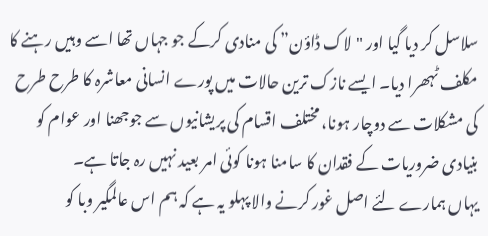سلاسل کر دیا گیا اور "لاک ڈاؤن” کی منادی کرکے جو جہاں تھا اسے وہیں رہنے کا مکلف ٹہھرا دیا۔ ایسے نازک ترین حالات میں پورے انسانی معاشرہ کا طرح طرح کی مشکلات سے دوچار ہونا، مختلف اقسام کی پریشانیوں سے جوجھنا اور عوام کو بنیادی ضروریات کے فقدان کا سامنا ہونا کوئی امر بعید نہیں رہ جاتا ہے۔
یہاں ہمارے لئے اصل غور کرنے والا پہلو یہ ہے کہ ہم اس عالمگیر وبا کو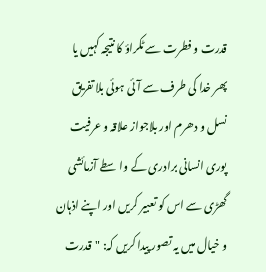قدرت و فطرت سے ٹکراؤ کا نتیجہ کہیں یا پھر خدا کی طرف سے آئی ہوئی بلا تفریق نسل و دھرم اور بلاجواز علاقہ و عرفیت پوری انسانی برادری کے واسطے آزمائشی گھڑی سے اس کو تعبیر کریں اور اپنے اذہان و خیال میں یہ تصور پیدا کریں کہ: "قدرت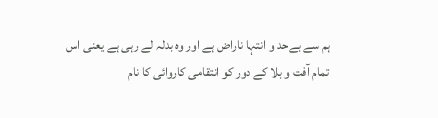ہم سے بےحد و انتہا ناراض ہے اور وہ بدلہ لے رہی ہے یعنی اس تمام آفت و بلا کے دور کو انتقامی کاروائی کا نام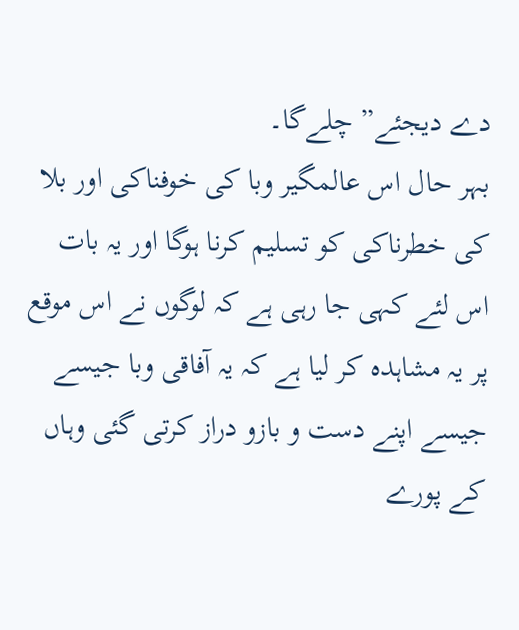دے دیجئے” چلےگا۔
بہر حال اس عالمگیر وبا کی خوفناکی اور بلا کی خطرناکی کو تسلیم کرنا ہوگا اور یہ بات اس لئے کہی جا رہی ہے کہ لوگوں نے اس موقع پر یہ مشاہدہ کر لیا ہے کہ یہ آفاقی وبا جیسے جیسے اپنے دست و بازو دراز کرتی گئی وہاں کے پورے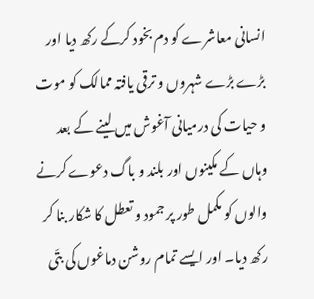انسانی معاشرے کو دم بخود کرکے رکھ دیا اور بڑے بڑے شہروں و ترقی یافتہ ممالک کو موت و حیات کی درمیانی آغوش میں لینے کے بعد وہاں کے مکینوں اور بلند و باگ دعوے کرنے والوں کو مکمل طور پر جمود و تعطل کا شکار بنا کر رکھ دیا۔ اور ایسے تمام روشن دماغوں کی بتّی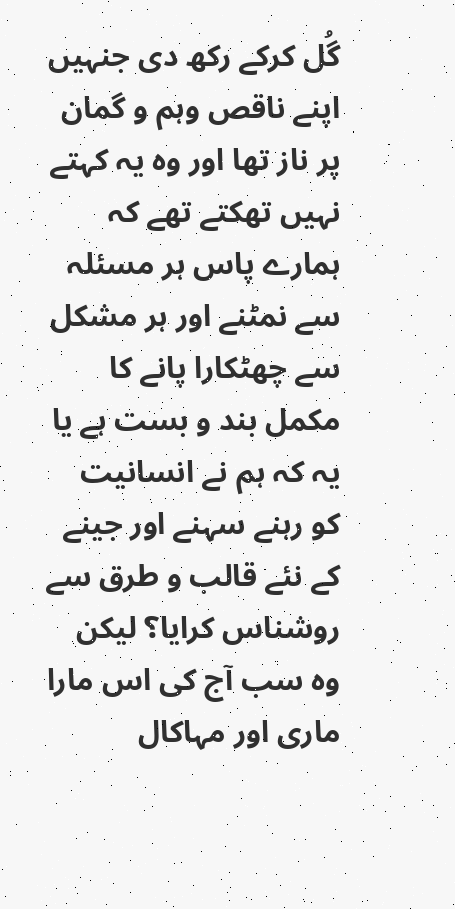گُل کرکے رکھ دی جنہیں اپنے ناقص وہم و گمان پر ناز تھا اور وہ یہ کہتے نہیں تھکتے تھے کہ ہمارے پاس ہر مسئلہ سے نمٹنے اور ہر مشکل سے چھٹکارا پانے کا مکمل بند و بست ہے یا یہ کہ ہم نے انسانیت کو رہنے سہنے اور جینے کے نئے قالب و طرق سے روشناس کرایا؟ لیکن وہ سب آج کی اس مارا ماری اور مہاکال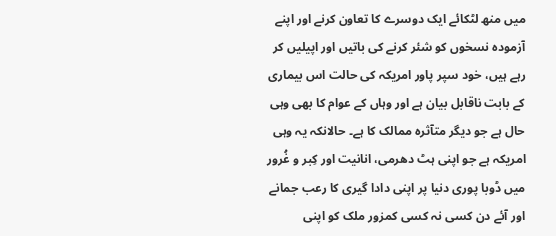میں منھ لٹکائے ایک دوسرے کا تعاون کرنے اور اپنے آزمودہ نسخوں کو شئر کرنے کی باتیں اور اپیلیں کر رہے ہیں، خود سپر پاور امریکہ کی حالت اس بیماری کے بابت ناقابل بیان ہے اور وہاں کے عوام کا بھی وہی حال ہے جو دیگر متآثرہ ممالک کا ہے۔ حالانکہ یہ وہی امریکہ ہے جو اپنی ہٹ دھرمی، انانیت اور کِبر و غُرور میں ڈوبا پوری دنیا پر اپنی دادا گیری کا رعب جمانے اور آئے دن کسی نہ کسی کمزور ملک کو اپنی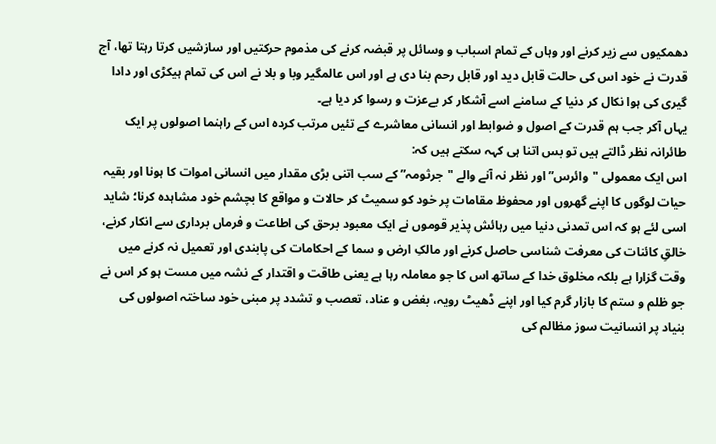دھمکیوں سے زیر کرنے اور وہاں کے تمام اسباب و وسائل پر قبضہ کرنے کی مذموم حرکتیں اور سازشیں کرتا رہتا تھا، آج قدرت نے خود اس کی حالت قابل دید اور قابل رحم بنا دی ہے اور اس عالمگیر وبا و بلا نے اس کی تمام ہیکڑی اور دادا گیری کی ہوا نکال کر دنیا کے سامنے اسے آشکار کر بےعزت و رسوا کر دیا ہے۔
یہاں آکر جب ہم قدرت کے اصول و ضوابط اور انسانی معاشرے کے تئیں مرتب کردہ اس کے راہنما اصولوں پر ایک طائرانہ نظر ڈالتے ہیں تو بس اتنا ہی کہہ سکتے ہیں کہ:
اس ایک معمولی "وائرس” اور نظر نہ آنے والے "جرثومہ” کے سب اتنی بڑی مقدار میں انسانی اموات کا ہونا اور بقیہ حیات لوگوں کا اپنے گھروں اور محفوظ مقامات پر خود کو سمیٹ کر حالات و مواقع کا بچشم خود مشاہدہ کرنا؛ شاید اسی لئے ہو کہ اس تمدنی دنیا میں رہائش پذیر قوموں نے ایک معبود برحق کی اطاعت و فرماں برداری سے انکار کرنے، خالقِ کائنات کی معرفت شناسی حاصل کرنے اور مالکِ ارض و سما کے احکامات کی پابندی اور تعمیل نہ کرنے میں وقت گزارا ہے بلکہ مخلوق خدا کے ساتھ اس کا جو معاملہ رہا ہے یعنی طاقت و اقتدار کے نشہ میں مست ہو کر اس نے جو ظلم و ستم کا بازار گرم کیا اور اپنے ڈھیٹ رویہ، بغض و عناد، تعصب و تشدد پر مبنی خود ساختہ اصولوں کی بنیاد پر انسانیت سوز مظالم کی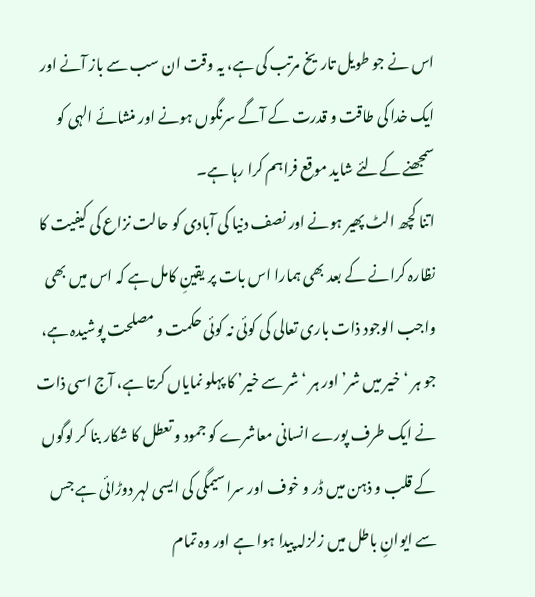اس نے جو طویل تاریخ مرتب کی ہے، یہ وقت ان سب سے باز آنے اور ایک خدا کی طاقت و قدرت کے آگے سرنگوں ہونے اور منشائے الہی کو سمجھنے کےلئے شاید موقع فراہم کرا رہا ہے۔
اتنا کچھ الٹ پھیر ہونے اور نصف دنیا کی آبادی کو حالت نزاع کی کیفیت کا نظارہ کرانے کے بعد بھی ہمارا اس بات پر یقینِ کامل ہے کہ اس میں بھی واجب الوجود ذات باری تعالی کی کوئی نہ کوئی حکمت و مصلحت پوشیدہ ہے، جو ہر ‘خیر میں شر’ اور ہر ‘شر سے خیر’ کا پہلو نمایاں کرتا ہے، آج اسی ذات نے ایک طرف پورے انسانی معاشرے کو جمود و تعطل کا شکار بنا کر لوگوں کے قلب و ذہن میں ڈر و خوف اور سراسیمگی کی ایسی لہر دوڑائی ہے جس سے ایوانِ باطل میں زلزلہ پیدا ہوا ہے اور وہ تمام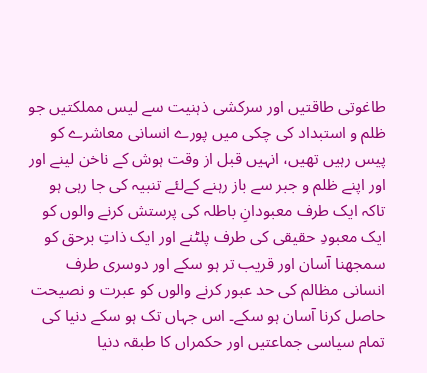طاغوتی طاقتیں اور سرکشی ذہنیت سے لیس مملکتیں جو ظلم و استبداد کی چکی میں پورے انسانی معاشرے کو پیس رہیں تھیں، انہیں قبل از وقت ہوش کے ناخن لینے اور اور اپنے ظلم و جبر سے باز رہنے کےلئے تنبیہ کی جا رہی ہو تاکہ ایک طرف معبودانِ باطلہ کی پرستش کرنے والوں کو ایک معبودِ حقیقی کی طرف پلٹنے اور ایک ذاتِ برحق کو سمجھنا آسان اور قریب تر ہو سکے اور دوسری طرف انسانی مظالم کی حد عبور کرنے والوں کو عبرت و نصیحت حاصل کرنا آسان ہو سکے۔ اس جہاں تک ہو سکے دنیا کی تمام سیاسی جماعتیں اور حکمراں کا طبقہ دنیا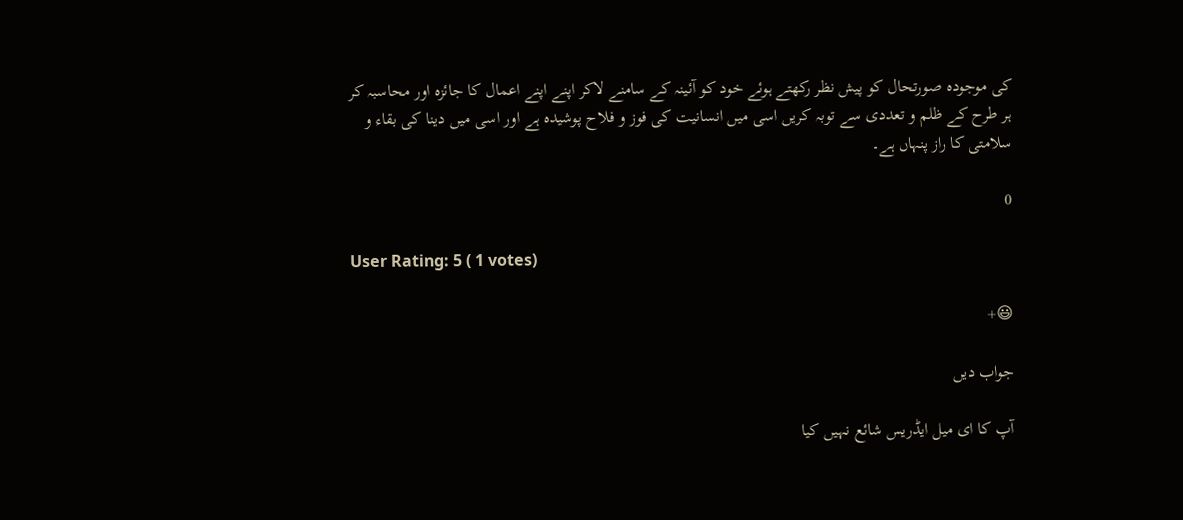کی موجودہ صورتحال کو پیش نظر رکھتے ہوئے خود کو آئینہ کے سامنے لاکر اپنے اپنے اعمال کا جائزہ اور محاسبہ کر ہر طرح کے ظلم و تعددی سے توبہ کریں اسی میں انسانیت کی فوز و فلاح پوشیدہ ہے اور اسی میں دینا کی بقاء و سلامتی کا راز پنہاں ہے۔

0

User Rating: 5 ( 1 votes)

😃+

جواب دیں

آپ کا ای میل ایڈریس شائع نہیں کیا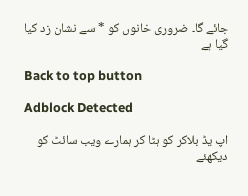جائے گا۔ ضروری خانوں کو * سے نشان زد کیا گیا ہے

Back to top button

Adblock Detected

اپ یڈ بلاکر کو ہٹا کر ہمارے ویب سائٹ کو دیکھئے